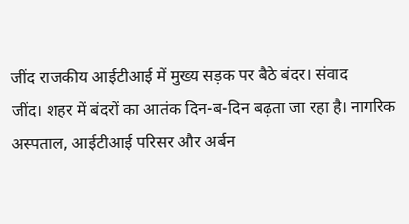जींद राजकीय आईटीआई में मुख्य सड़क पर बैठे बंदर। संवाद
जींद। शहर में बंदरों का आतंक दिन-ब-दिन बढ़ता जा रहा है। नागरिक अस्पताल, आईटीआई परिसर और अर्बन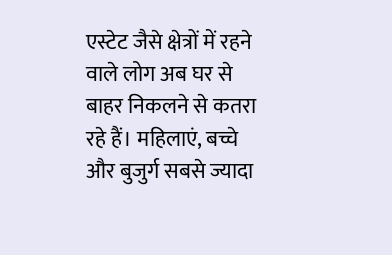एस्टेट जैसे क्षेत्रों में रहने वाले लोग अब घर से बाहर निकलने से कतरा रहे हैं। महिलाएं, बच्चे और बुजुर्ग सबसे ज्यादा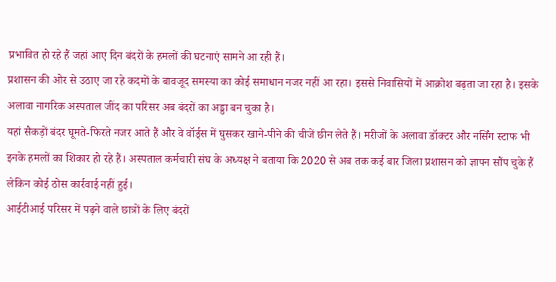प्रभावित हो रहे हैं जहां आए दिन बंदरों के हमलों की घटनाएं सामने आ रही हैं।
प्रशासन की ओर से उठाए जा रहे कदमों के बावजूद समस्या का कोई समाधान नजर नहीं आ रहा। इससे निवासियों में आक्रोश बढ़ता जा रहा है। इसके अलावा नागरिक अस्पताल जींद का परिसर अब बंदरों का अड्डा बन चुका है।
यहां सैकड़ों बंदर घूमते-फिरते नजर आते हैं और वे वॉर्ड्स में घुसकर खाने-पीने की चीजें छीन लेते हैं। मरीजों के अलावा डॉक्टर और नर्सिंग स्टाफ भी इनके हमलों का शिकार हो रहे हैं। अस्पताल कर्मचारी संघ के अध्यक्ष ने बताया कि 2020 से अब तक कई बार जिला प्रशासन को ज्ञापन सौंप चुके हैं लेकिन कोई ठोस कार्रवाई नहीं हुई।
आईटीआई परिसर में पढ़ने वाले छात्रों के लिए बंदरों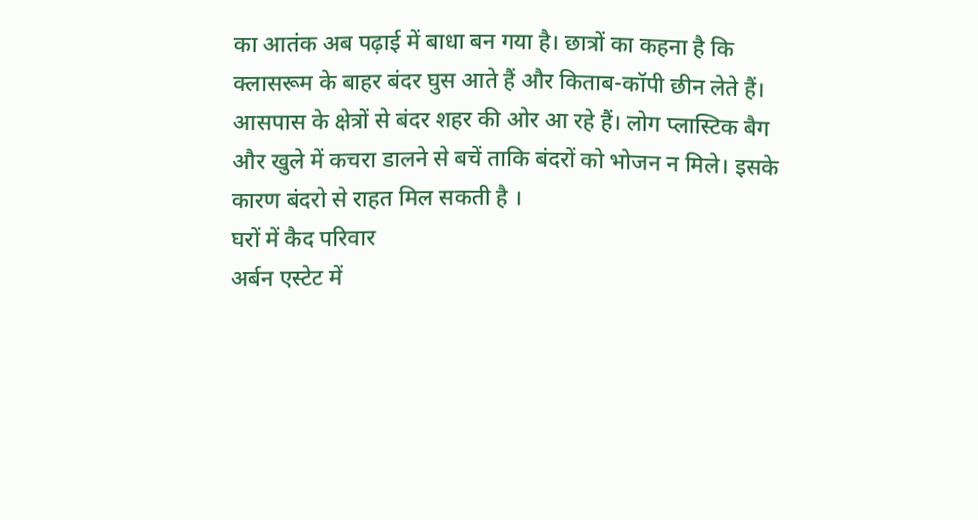का आतंक अब पढ़ाई में बाधा बन गया है। छात्रों का कहना है कि क्लासरूम के बाहर बंदर घुस आते हैं और किताब-कॉपी छीन लेते हैं।
आसपास के क्षेत्रों से बंदर शहर की ओर आ रहे हैं। लोग प्लास्टिक बैग और खुले में कचरा डालने से बचें ताकि बंदरों को भोजन न मिले। इसके कारण बंदरो से राहत मिल सकती है ।
घरों में कैद परिवार
अर्बन एस्टेट में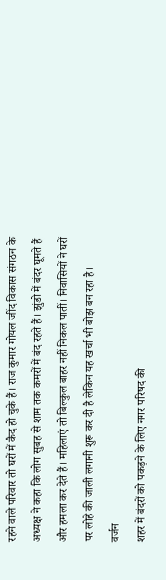रहने वाले परिवार तो घरों में कैद हो चुके हैं। राज कुमार गोयल जींद विकास संगठन के अध्यक्ष ने कहा कि लोग सुबह से शाम तक कमरों में बंद रहते हैं। झुंडो में बंदर घूमते हैं और हमला कर देते हैं। महिलाएं तो बिल्कुल बाहर नहीं निकल पातीं। निवासियों ने घरों पर लोहे की जाली लगानी शुरू कर दी है लेकिन यह खर्चा भी बोझ बन रहा है।
वर्जन
शहर में बंदरों को पकड़ने के लिए नगर परिषद की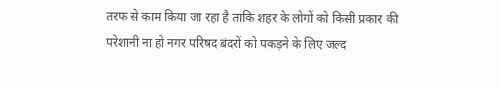तरफ से काम किया जा रहा है ताकि शहर के लोगों को किसी प्रकार की परेशानी ना हो नगर परिषद बंदरों को पकड़ने के लिए जल्द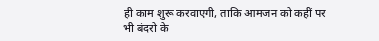ही काम शुरू करवाएगी, ताकि आमजन को कहीं पर भी बंदरो के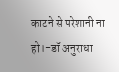काटने से परेशानी ना हो।-डॉ अनुराधा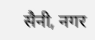सैनी, नगर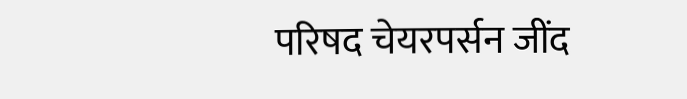परिषद चेयरपर्सन जींद